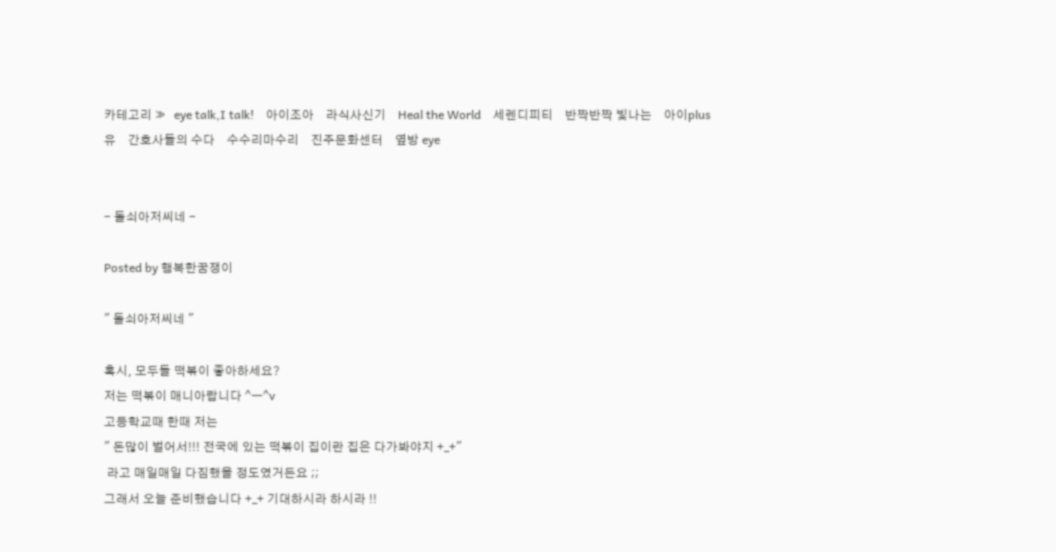카테고리 ≫   eye talk,I talk!    아이조아    라식사신기    Heal the World    세렌디피티    반짝반짝 빛나는    아이plus유    간호사들의 수다    수수리마수리    진주문화센터    옆방 eye


- 돌쇠아저씨네 -

Posted by 행복한꿈쟁이

" 돌쇠아저씨네 "

혹시, 모두들 떡볶이 좋아하세요?
저는 떡볶이 매니아랍니다 ^ㅡ^v
고등학교때 한때 저는
" 돈많이 벌어서!!! 전국에 있는 떡볶이 집이란 집은 다가봐야지 +_+"
 라고 매일매일 다짐했을 정도였거든요 ;;
그래서 오늘 준비했습니다 +_+ 기대하시라 하시라 !!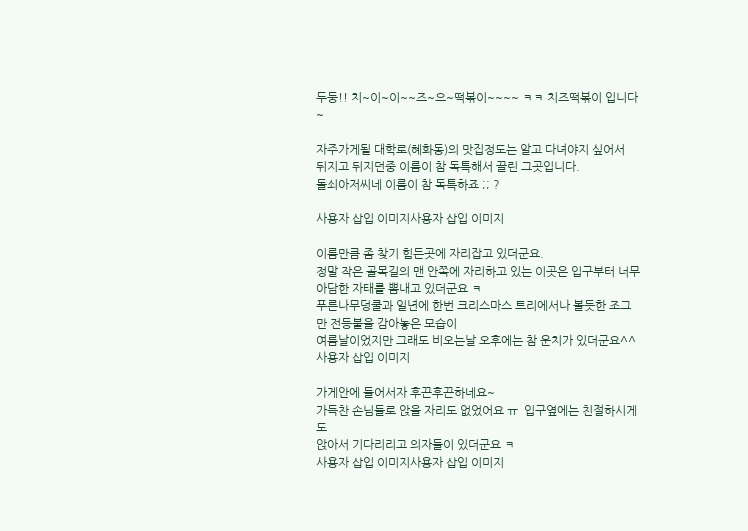두둥!! 치~이~이~~즈~으~떡볶이~~~~ ㅋㅋ 치즈떡볶이 입니다~

자주가게될 대학로(혜화동)의 맛집정도는 알고 다녀야지 싶어서
뒤지고 뒤지던중 이름이 참 독특해서 끌린 그곳입니다.
돌쇠아저씨네 이름이 참 독특하죠 ;; ?

사용자 삽입 이미지사용자 삽입 이미지

이름만큼 좀 찾기 힘든곳에 자리잡고 있더군요.
정말 작은 골목길의 맨 안쪽에 자리하고 있는 이곳은 입구부터 너무 아담한 자태를 뽐내고 있더군요 ㅋ
푸른나무덩쿨과 일년에 한번 크리스마스 트리에서나 볼듯한 조그만 전등불을 감아놓은 모습이
여름날이었지만 그래도 비오는날 오후에는 참 운치가 있더군요^^
사용자 삽입 이미지

가게안에 들어서자 후끈후끈하네요~
가득찬 손님들로 앉을 자리도 없었어요 ㅠ  입구옆에는 친절하시게도
앉아서 기다리리고 의자들이 있더군요 ㅋ
사용자 삽입 이미지사용자 삽입 이미지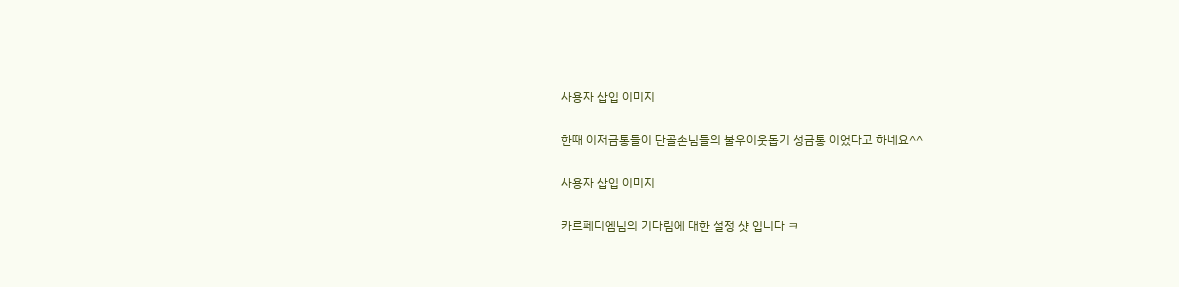사용자 삽입 이미지

한때 이저금통들이 단골손님들의 불우이웃돕기 성금통 이었다고 하네요^^

사용자 삽입 이미지

카르페디엠님의 기다림에 대한 설정 샷 입니다 ㅋ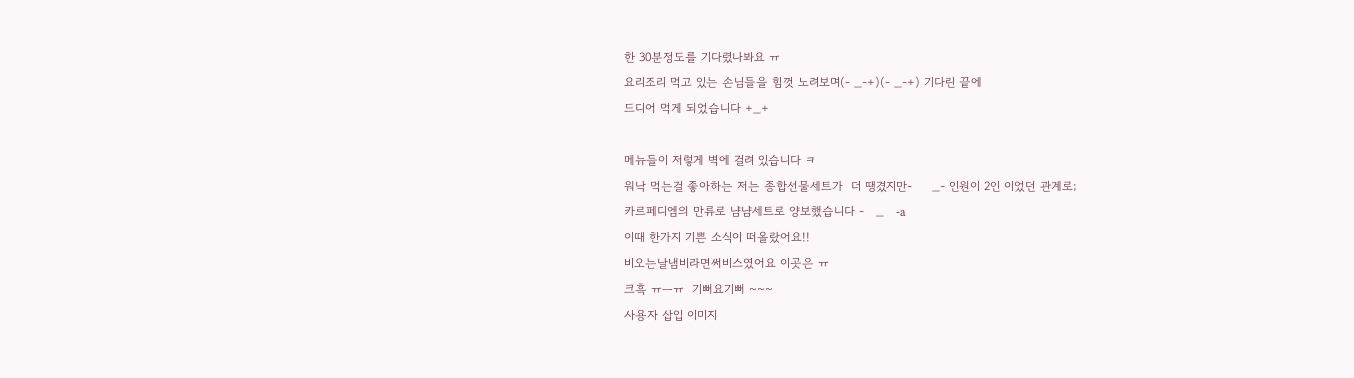한 30분정도를 기다렸나봐요 ㅠ
요리조리 먹고 있는 손님들을 힘껏 노려보며(- _-+)(- _-+) 기다린 끝에
드디어 먹게 되었습니다 +_+

메뉴들이 저렇게 벽에 걸려 있습니다 ㅋ
워낙 먹는걸 좋아하는 저는 종합선물세트가  더 땡겼지만-     _- 인원이 2인 이었던 관계로;
카르페디엠의 만류로 냠냠세트로 양보했습니다 -   _   -a
이때 한가지 기쁜 소식이 떠올랐어요!!
비오는날냄비라면써비스였어요 이곳은 ㅠ
크흑 ㅠㅡㅠ  기뻐요기뻐 ~~~
사용자 삽입 이미지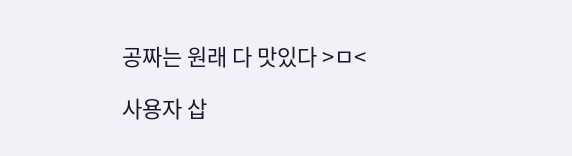공짜는 원래 다 맛있다 >ㅁ<

사용자 삽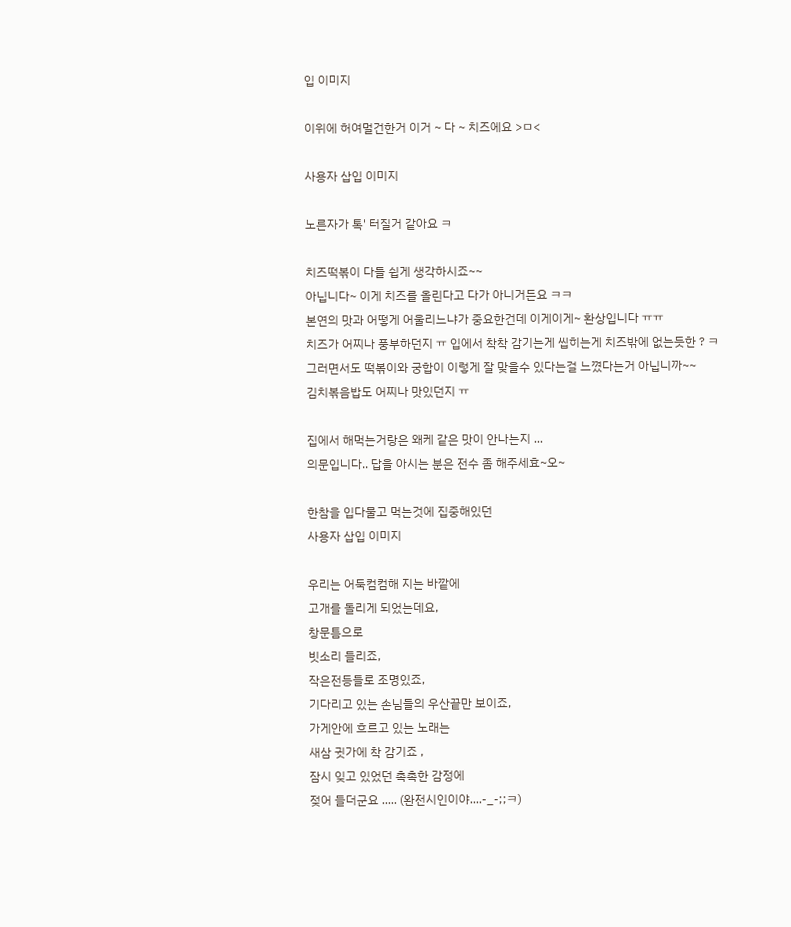입 이미지

이위에 허여멀건한거 이거 ~ 다 ~ 치즈에요 >ㅁ<

사용자 삽입 이미지

노른자가 톡' 터질거 같아요 ㅋ

치즈떡볶이 다들 쉽게 생각하시죠~~
아닙니다~ 이게 치즈를 올린다고 다가 아니거든요 ㅋㅋ
본연의 맛과 어떻게 어울리느냐가 중요한건데 이게이게~ 환상입니다 ㅠㅠ
치즈가 어찌나 풍부하던지 ㅠ 입에서 착착 감기는게 씹히는게 치즈밖에 없는듯한 ? ㅋ
그러면서도 떡볶이와 궁합이 이렇게 잘 맞을수 있다는걸 느꼈다는거 아닙니까~~
김치볶음밥도 어찌나 맛있던지 ㅠ

집에서 해먹는거랑은 왜케 같은 맛이 안나는지 ...
의문입니다.. 답을 아시는 분은 전수 좀 해주세효~오~

한참을 입다물고 먹는것에 집중해있던
사용자 삽입 이미지

우리는 어둑컴컴해 지는 바깥에
고개를 돌리게 되었는데요,
창문틈으로
빗소리 들리죠,
작은전등들로 조명있죠,
기다리고 있는 손님들의 우산끝만 보이죠,
가게안에 흐르고 있는 노래는
새삼 귓가에 착 감기죠 ,
잠시 잊고 있었던 촉촉한 감정에
젖어 들더군요 ..... (완전시인이야....-_-;;ㅋ)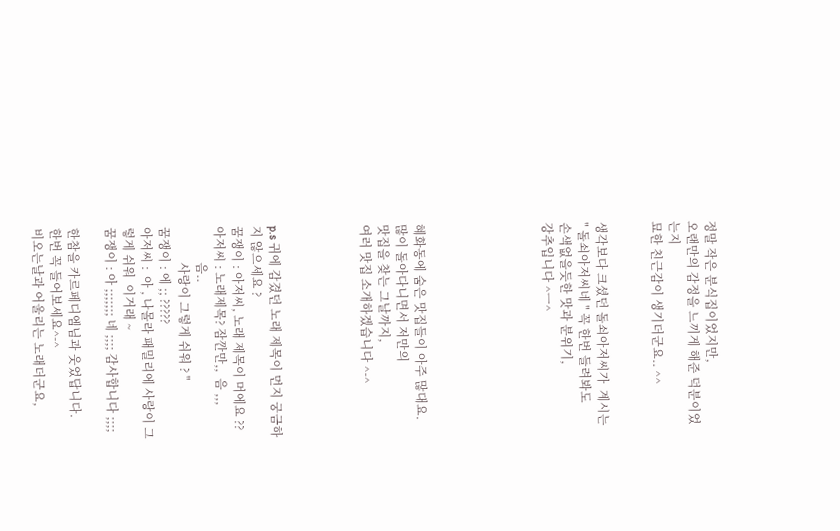정말 작은 분식집이었지만,
오랜만의 감정을 느끼게 해준 덕분이었는지
묘한 친근감이 생기더군요.. ^^


생각보다 크셨던 돌쇠아저씨가  계시는
" 돌쇠아저씨네 " 꼭 한번 들려봐도
손색없을듯한 맛과 분위기,
강추입니다 ^ㅡ^






혜화동에 숨은 맛집들이 아주 많대요.
많이 돌아다니면서 저만의
맛집을 찾는 그날까지,
여러 맛집 소개하겠습니다 ^-^




p.s 귀에 감겼던 노래 제목이 먼지 궁금하지 않으세요 ?
꿈쟁이 : 아저씨, 노래 제목이 머에요 ??
아저씨 : 노래제목? 잠깐만,,  음 ,,,
            음..
            사랑이 그렇게 쉬워 ? "
꿈쟁이 : 에 ;; ?????
아저씨 :  아 , 나몰라 패밀리에 사랑이 그렇게 쉬워  이거래 ~
꿈쟁이 : 아 ;;;;;;; 네 ;;;; 감사합니다 ;;;;

한참을 카르페디엠님과 웃었답니다.
한번 꼭 들어보세요^-^
비오는날과 어울리는 노래더군요,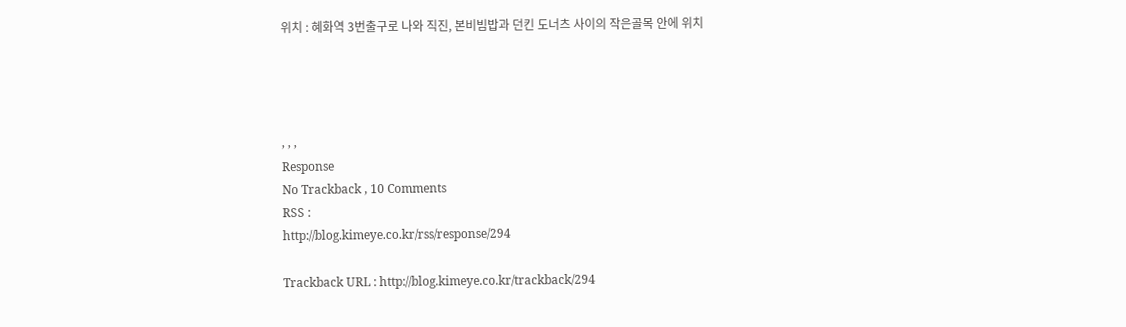위치 : 혜화역 3번출구로 나와 직진, 본비빔밥과 던킨 도너츠 사이의 작은골목 안에 위치




, , ,
Response
No Trackback , 10 Comments
RSS :
http://blog.kimeye.co.kr/rss/response/294

Trackback URL : http://blog.kimeye.co.kr/trackback/294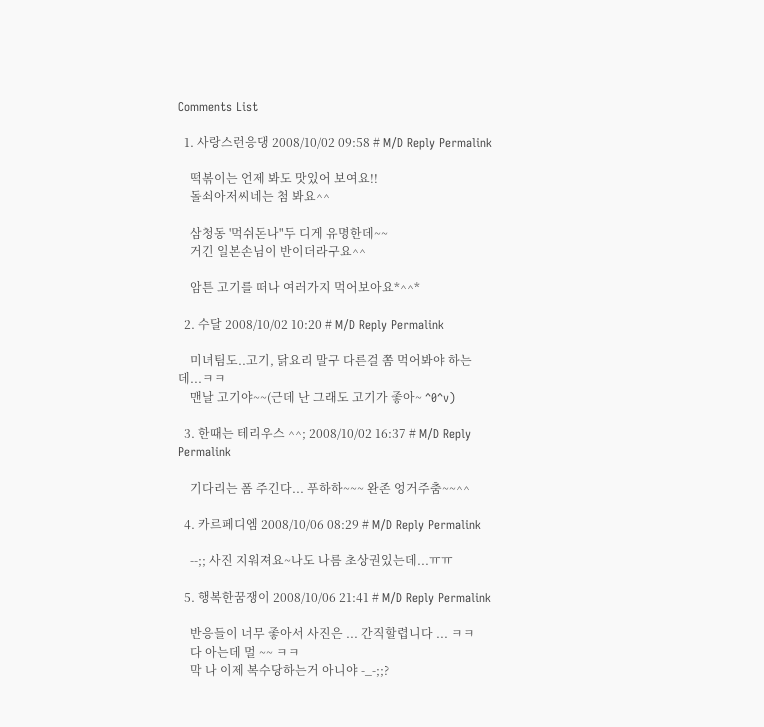Comments List

  1. 사랑스런응댕 2008/10/02 09:58 # M/D Reply Permalink

    떡볶이는 언제 봐도 맛있어 보여요!!
    돌쇠아저씨네는 첨 봐요^^

    삼청동 '먹쉬돈나"두 디게 유명한데~~
    거긴 일본손님이 반이더라구요^^

    암튼 고기를 떠나 여러가지 먹어보아요*^^*

  2. 수달 2008/10/02 10:20 # M/D Reply Permalink

    미녀팀도..고기, 닭요리 말구 다른걸 쫌 먹어봐야 하는데...ㅋㅋ
    맨날 고기야~~(근데 난 그래도 고기가 좋아~ ^0^v)

  3. 한때는 테리우스 ^^; 2008/10/02 16:37 # M/D Reply Permalink

    기다리는 폼 주긴다... 푸하하~~~ 완존 엉거주춤~~^^

  4. 카르페디엠 2008/10/06 08:29 # M/D Reply Permalink

    --;; 사진 지워져요~나도 나름 초상권있는데...ㅠㅠ

  5. 행복한꿈쟁이 2008/10/06 21:41 # M/D Reply Permalink

    반응들이 너무 좋아서 사진은 ... 간직할렵니다 ... ㅋㅋ
    다 아는데 멀 ~~ ㅋㅋ
    막 나 이제 복수당하는거 아니야 -_-;;?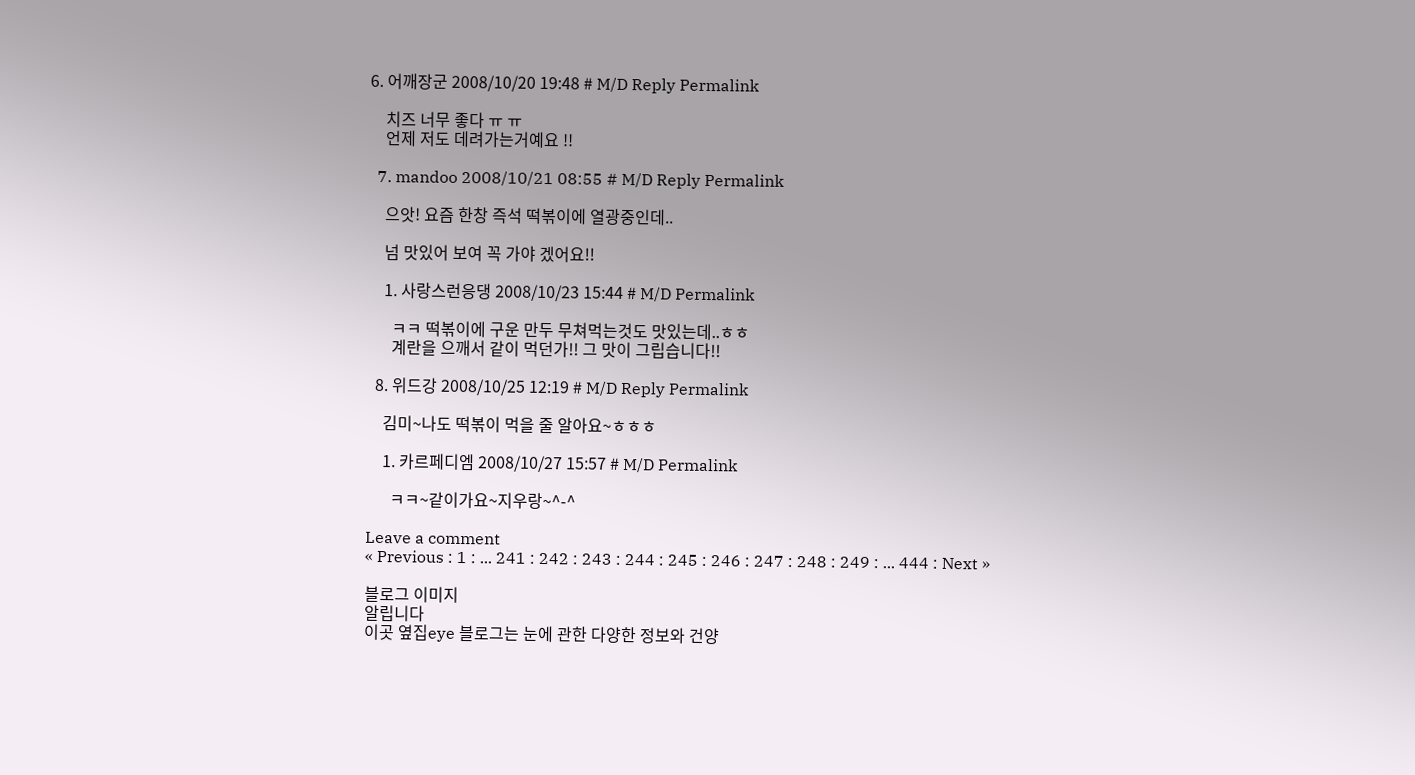6. 어깨장군 2008/10/20 19:48 # M/D Reply Permalink

    치즈 너무 좋다 ㅠ ㅠ
    언제 저도 데려가는거예요 !!

  7. mandoo 2008/10/21 08:55 # M/D Reply Permalink

    으앗! 요즘 한창 즉석 떡볶이에 열광중인데..

    넘 맛있어 보여 꼭 가야 겠어요!!

    1. 사랑스런응댕 2008/10/23 15:44 # M/D Permalink

      ㅋㅋ 떡볶이에 구운 만두 무쳐먹는것도 맛있는데..ㅎㅎ
      계란을 으깨서 같이 먹던가!! 그 맛이 그립습니다!!

  8. 위드강 2008/10/25 12:19 # M/D Reply Permalink

    김미~나도 떡볶이 먹을 줄 알아요~ㅎㅎㅎ

    1. 카르페디엠 2008/10/27 15:57 # M/D Permalink

      ㅋㅋ~같이가요~지우랑~^-^

Leave a comment
« Previous : 1 : ... 241 : 242 : 243 : 244 : 245 : 246 : 247 : 248 : 249 : ... 444 : Next »

블로그 이미지
알립니다
이곳 옆집eye 블로그는 눈에 관한 다양한 정보와 건양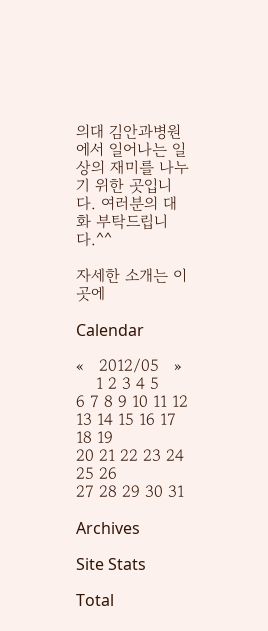의대 김안과병원에서 일어나는 일상의 재미를 나누기 위한 곳입니다. 여러분의 대화 부탁드립니다.^^

자세한 소개는 이곳에

Calendar

«   2012/05   »
    1 2 3 4 5
6 7 8 9 10 11 12
13 14 15 16 17 18 19
20 21 22 23 24 25 26
27 28 29 30 31

Archives

Site Stats

Total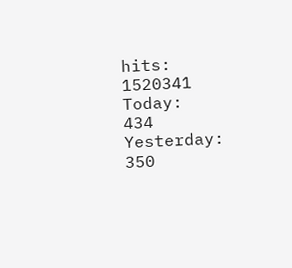hits:
1520341
Today:
434
Yesterday:
350